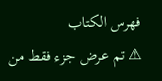فهرس الكتاب
⚠ تم عرض جزء فقط من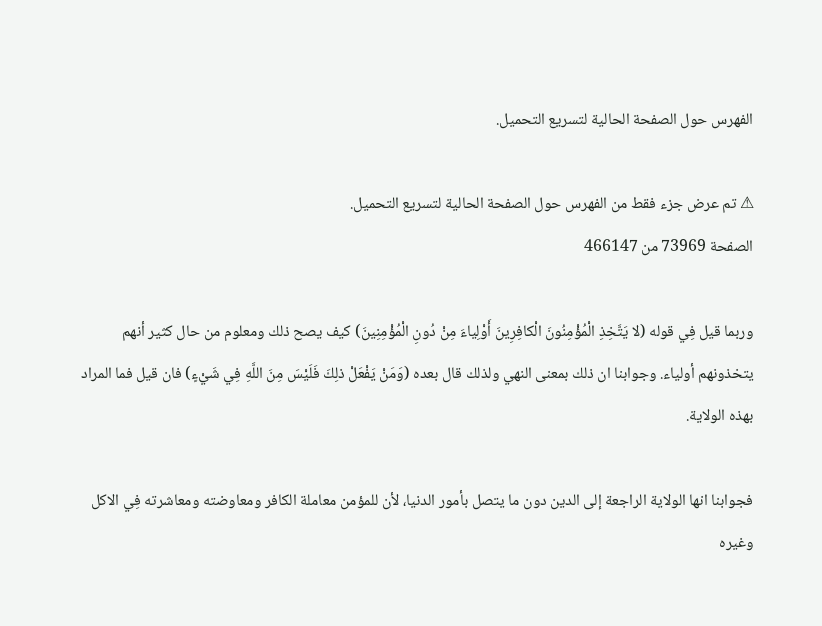الفهرس حول الصفحة الحالية لتسريع التحميل.

⚠ تم عرض جزء فقط من الفهرس حول الصفحة الحالية لتسريع التحميل.
الصفحة 73969 من 466147

وربما قيل فِي قوله (لا يَتَّخِذِ الْمُؤْمِنُونَ الْكافِرِينَ أَوْلِياءَ مِنْ دُونِ الْمُؤْمِنِينَ) كيف يصح ذلك ومعلوم من حال كثير أنهم يتخذونهم أولياء. وجوابنا ان ذلك بمعنى النهي ولذلك قال بعده (وَمَنْ يَفْعَلْ ذلِكَ فَلَيْسَ مِنَ اللَّهِ فِي شَيْءٍ) فان قيل فما المراد بهذه الولاية.

فجوابنا انها الولاية الراجعة إلى الدين دون ما يتصل بأمور الدنيا، لأن للمؤمن معاملة الكافر ومعاوضته ومعاشرته فِي الاكل وغيره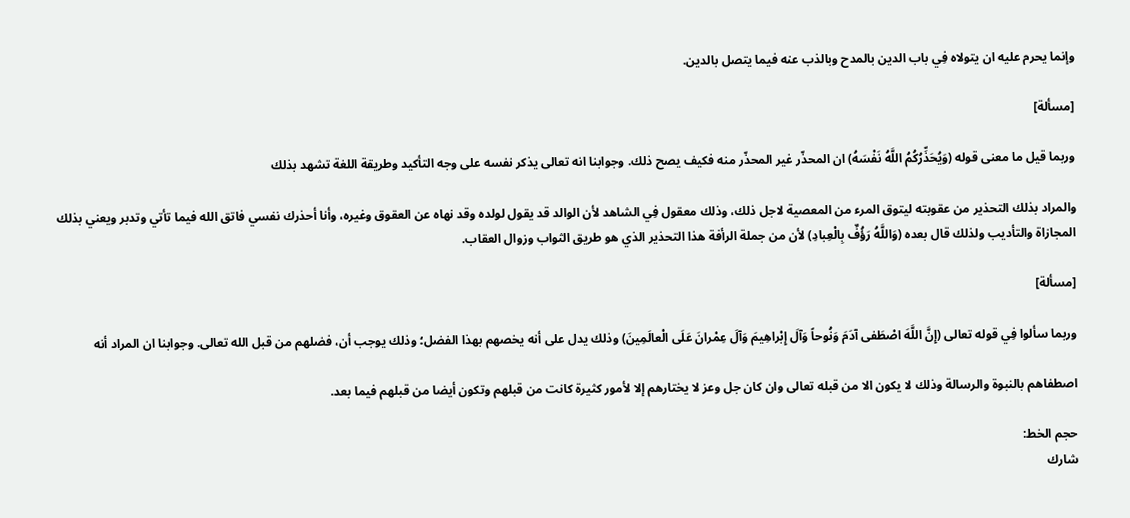وإنما يحرم عليه ان يتولاه فِي باب الدين بالمدح وبالذب عنه فيما يتصل بالدين.

[مسألة]

وربما قيل ما معنى قوله (وَيُحَذِّرُكُمُ اللَّهُ نَفْسَهُ) ان المحذّر غير المحذّر منه فكيف يصح ذلك. وجوابنا انه تعالى يذكر نفسه على وجه التأكيد وطريقة اللغة تشهد بذلك

والمراد بذلك التحذير من عقوبته ليتوق المرء من المعصية لاجل ذلك، وذلك معقول فِي الشاهد لأن الوالد قد يقول لولده وقد نهاه عن العقوق وغيره، وأنا أحذرك نفسي فاتق الله فيما تأتي وتدبر ويعني بذلك المجازاة والتأديب ولذلك قال بعده (وَاللَّهُ رَؤُفٌ بِالْعِبادِ) لأن من جملة الرأفة هذا التحذير الذي هو طريق الثواب وزوال العقاب.

[مسألة]

وربما سألوا فِي قوله تعالى (إِنَّ اللَّهَ اصْطَفى آدَمَ وَنُوحاً وَآلَ إِبْراهِيمَ وَآلَ عِمْرانَ عَلَى الْعالَمِينَ) وذلك يدل على أنه يخصهم بهذا الفضل؛ وذلك يوجب أن، فضلهم من قبل الله تعالى. وجوابنا ان المراد أنه

اصطفاهم بالنبوة والرسالة وذلك لا يكون الا من قبله تعالى وان كان جل وعز لا يختارهم إلا لأمور كثيرة كانت من قبلهم وتكون أيضا من قبلهم فيما بعد.

حجم الخط:
شارك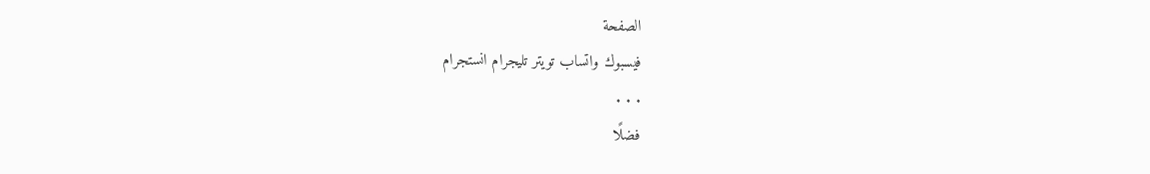الصفحة
فيسبوك واتساب تويتر تليجرام انستجرام
. . .
فضلًا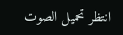انتظر تحميل الصوت